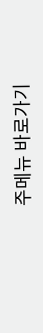주메뉴 바로가기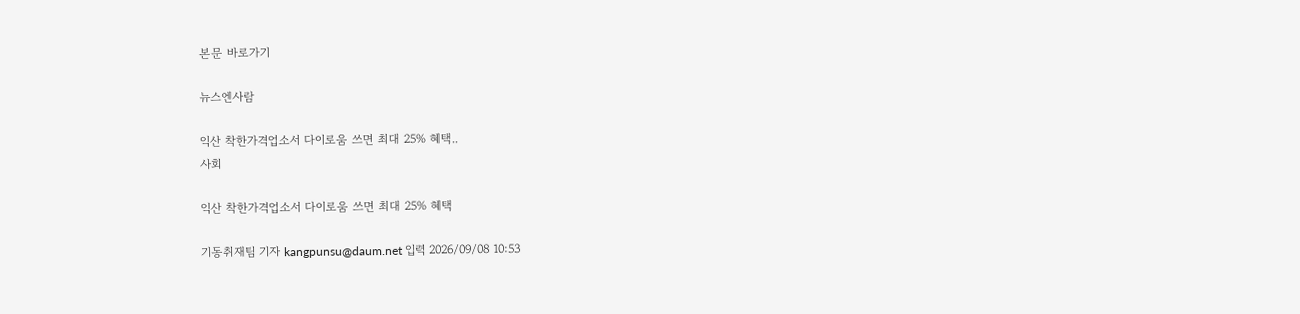본문 바로가기

뉴스엔사람

익산 착한가격업소서 다이로움 쓰면 최대 25% 혜택..
사회

익산 착한가격업소서 다이로움 쓰면 최대 25% 혜택

기동취재팀 기자 kangpunsu@daum.net 입력 2026/09/08 10:53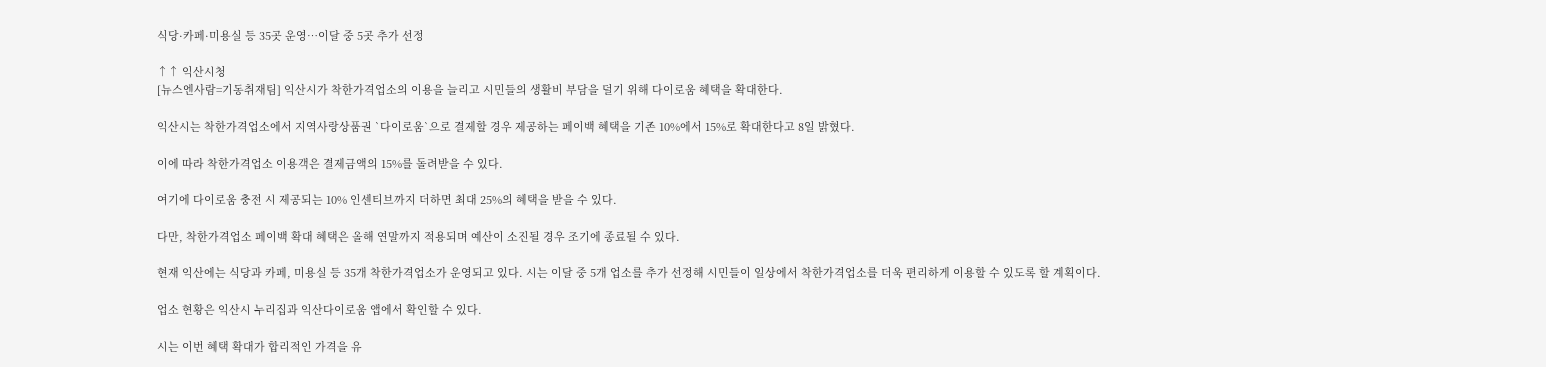식당·카페·미용실 등 35곳 운영…이달 중 5곳 추가 선정

↑↑ 익산시청
[뉴스엔사람=기동취재팀] 익산시가 착한가격업소의 이용을 늘리고 시민들의 생활비 부담을 덜기 위해 다이로움 혜택을 확대한다.

익산시는 착한가격업소에서 지역사랑상품권 `다이로움`으로 결제할 경우 제공하는 페이백 혜택을 기존 10%에서 15%로 확대한다고 8일 밝혔다.

이에 따라 착한가격업소 이용객은 결제금액의 15%를 돌려받을 수 있다.

여기에 다이로움 충전 시 제공되는 10% 인센티브까지 더하면 최대 25%의 혜택을 받을 수 있다.

다만, 착한가격업소 페이백 확대 혜택은 올해 연말까지 적용되며 예산이 소진될 경우 조기에 종료될 수 있다.

현재 익산에는 식당과 카페, 미용실 등 35개 착한가격업소가 운영되고 있다. 시는 이달 중 5개 업소를 추가 선정해 시민들이 일상에서 착한가격업소를 더욱 편리하게 이용할 수 있도록 할 계획이다.

업소 현황은 익산시 누리집과 익산다이로움 앱에서 확인할 수 있다.

시는 이번 혜택 확대가 합리적인 가격을 유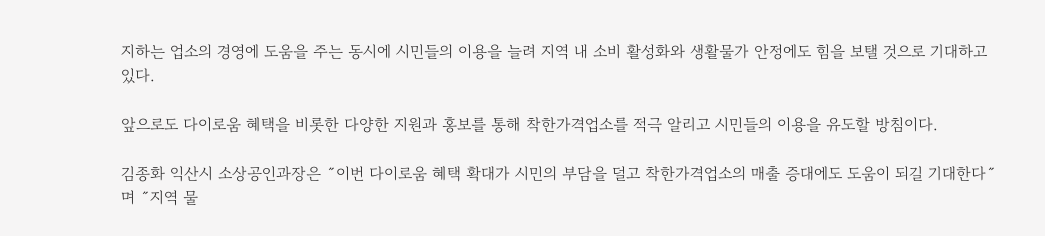지하는 업소의 경영에 도움을 주는 동시에 시민들의 이용을 늘려 지역 내 소비 활성화와 생활물가 안정에도 힘을 보탤 것으로 기대하고 있다.

앞으로도 다이로움 혜택을 비롯한 다양한 지원과 홍보를 통해 착한가격업소를 적극 알리고 시민들의 이용을 유도할 방침이다.

김종화 익산시 소상공인과장은 ˝이번 다이로움 혜택 확대가 시민의 부담을 덜고 착한가격업소의 매출 증대에도 도움이 되길 기대한다˝며 ˝지역 물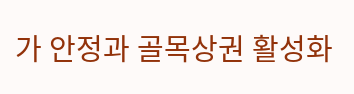가 안정과 골목상권 활성화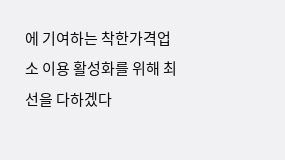에 기여하는 착한가격업소 이용 활성화를 위해 최선을 다하겠다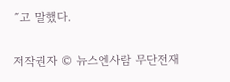˝고 말했다.

저작권자 © 뉴스엔사람 무단전재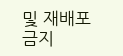및 재배포 금지